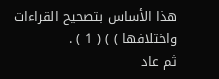هذا الأساس بتصحيح القراءات واختلافها ) ) ( 1 ) .
ثم عاد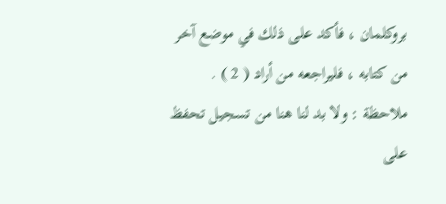بروكلمان ، فأكد على ذلك في موضع آخر من كتابه ، فليراجعه من أراد ( 2 ) .
ملاحظة : ولا بد لنا هنا من تسجيل تحفظ على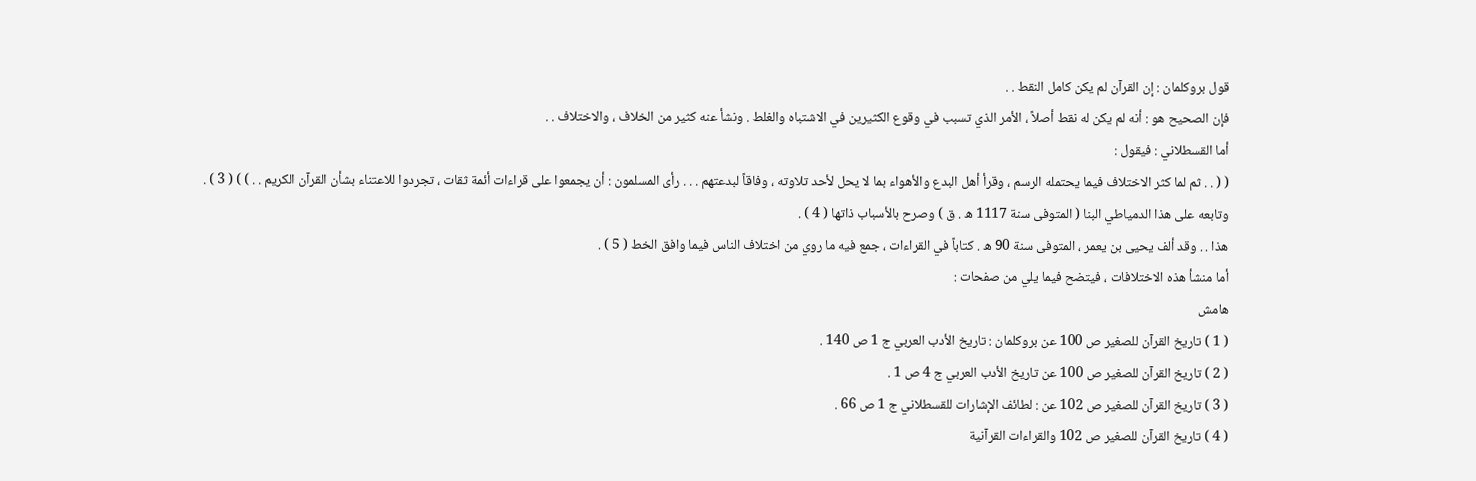قول بروكلمان : إن القرآن لم يكن كامل النقط . .
فإن الصحيح هو : أنه لم يكن له نقط أصلاً ، الأمر الذي تسبب في وقوع الكثيرين في الاشتباه والغلط . ونشأ عنه كثير من الخلاف ، والاختلاف . .
أما القسطلاني : فيقول :
( ( . . ثم لما كثر الاختلاف فيما يحتمله الرسم ، وقرأ أهل البدع والأهواء بما لا يحل لأحد تلاوته ، وفاقاً لبدعتهم . . . رأى المسلمون : أن يجمعوا على قراءات أئمة ثقات ، تجردوا للاعتناء بشأن القرآن الكريم . . ) ) ( 3 ) .
وتابعه على هذا الدمياطي البنا ( المتوفى سنة 1117 ه . ق ) وصرح بالأسباب ذاتها ( 4 ) .
هذا . . وقد ألف يحيى بن يعمر ، المتوفى سنة 90 ه . كتاباً في القراءات ، جمع فيه ما روي من اختلاف الناس فيما وافق الخط ( 5 ) .
أما منشأ هذه الاختلافات ، فيتضح فيما يلي من صفحات :
هامش
( 1 ) تاريخ القرآن للصغير ص 100 عن بروكلمان : تاريخ الأدب العربي ج 1 ص 140 .
( 2 ) تاريخ القرآن للصغير ص 100 عن تاريخ الأدب العربي ج 4 ص 1 .
( 3 ) تاريخ القرآن للصغير ص 102 عن : لطائف الإشارات للقسطلاني ج 1 ص 66 .
( 4 ) تاريخ القرآن للصغير ص 102 والقراءات القرآنية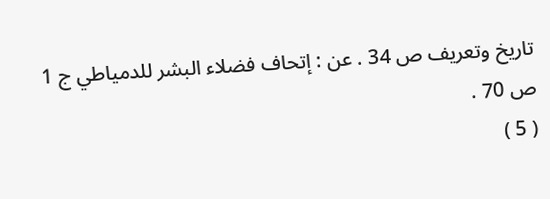تاريخ وتعريف ص 34 . عن : إتحاف فضلاء البشر للدمياطي ج 1 ص 70 .
( 5 )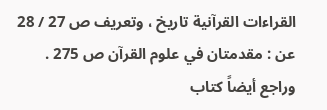القراءات القرآنية تاريخ ، وتعريف ص 27 / 28 عن : مقدمتان في علوم القرآن ص 275 . وراجع أيضاً كتاب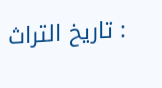: تاريخ التراث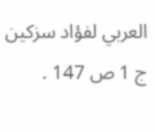العربي لفؤاد سزكين ج 1 ص 147 .